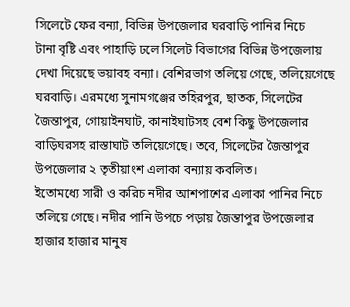সিলেটে ফের বন্যা, বিভিন্ন উপজেলার ঘরবাড়ি পানির নিচে
টানা বৃষ্টি এবং পাহাড়ি ঢলে সিলেট বিভাগের বিভিন্ন উপজেলায় দেখা দিয়েছে ভয়াবহ বন্যা। বেশিরভাগ তলিয়ে গেছে, তলিয়েগেছে ঘরবাড়ি। এরমধ্যে সুনামগঞ্জের তহিরপুর, ছাতক, সিলেটের জৈন্তাপুর, গোয়াইনঘাট, কানাইঘাটসহ বেশ কিছু উপজেলার বাড়িঘরসহ রাস্তাঘাট তলিয়েগেছে। তবে, সিলেটের জৈন্তাপুর উপজেলার ২ তৃতীয়াংশ এলাকা বন্যায় কবলিত।
ইতোমধ্যে সারী ও করিচ নদীর আশপাশের এলাকা পানির নিচে তলিয়ে গেছে। নদীর পানি উপচে পড়ায় জৈন্তাপুর উপজেলার হাজার হাজার মানুষ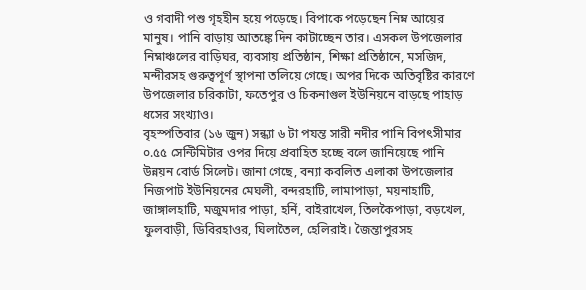ও গবাদী পশু গৃহহীন হয়ে পড়েছে। বিপাকে পড়েছেন নিম্ন আয়ের মানুষ। পানি বাড়ায় আতঙ্কে দিন কাটাচ্ছেন তার। এসকল উপজেলার নিম্নাঞ্চলের বাড়িঘর, ব্যবসায় প্রতিষ্ঠান, শিক্ষা প্রতিষ্ঠানে, মসজিদ, মন্দীরসহ গুরুত্বপূর্ণ স্থাপনা তলিয়ে গেছে। অপর দিকে অতিবৃষ্টির কারণে উপজেলার চরিকাটা, ফতেপুর ও চিকনাগুল ইউনিয়নে বাড়ছে পাহাড় ধসের সংখ্যাও।
বৃহস্পতিবার (১৬ জুন) সন্ধ্যা ৬ টা পযন্ত সারী নদীর পানি বিপৎসীমার ০.৫৫ সেন্টিমিটার ওপর দিয়ে প্রবাহিত হচ্ছে বলে জানিয়েছে পানি উন্নয়ন বোর্ড সিলেট। জানা গেছে, বন্যা কবলিত এলাকা উপজেলার নিজপাট ইউনিয়নের মেঘলী, বন্দরহাটি, লামাপাড়া, ময়নাহাটি, জাঙ্গালহাটি, মজুমদার পাড়া, হর্নি, বাইরাখেল, তিলকৈপাড়া, বড়খেল, ফুলবাড়ী, ডিবিরহাওর, ঘিলাতৈল, হেলিরাই। জৈন্তাপুরসহ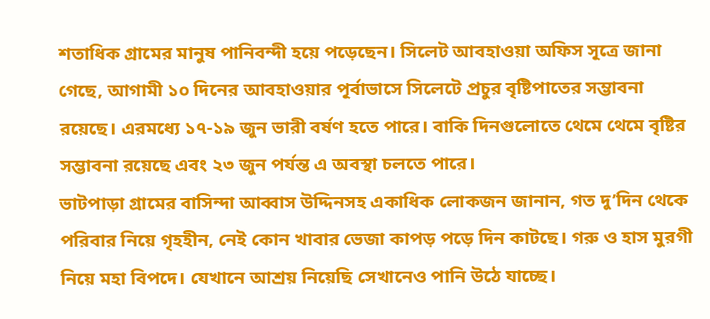শতাধিক গ্রামের মানুষ পানিবন্দী হয়ে পড়েছেন। সিলেট আবহাওয়া অফিস সূত্রে জানা গেছে, আগামী ১০ দিনের আবহাওয়ার পূর্বাভাসে সিলেটে প্রচুর বৃষ্টিপাতের সম্ভাবনা রয়েছে। এরমধ্যে ১৭-১৯ জুন ভারী বর্ষণ হতে পারে। বাকি দিনগুলোতে থেমে থেমে বৃষ্টির সম্ভাবনা রয়েছে এবং ২৩ জুন পর্যন্ত এ অবস্থা চলতে পারে।
ভাটপাড়া গ্রামের বাসিন্দা আব্বাস উদ্দিনসহ একাধিক লোকজন জানান, গত দু’দিন থেকে পরিবার নিয়ে গৃহহীন, নেই কোন খাবার ভেজা কাপড় পড়ে দিন কাটছে। গরু ও হাস মুরগী নিয়ে মহা বিপদে। যেখানে আশ্রয় নিয়েছি সেখানেও পানি উঠে যাচ্ছে।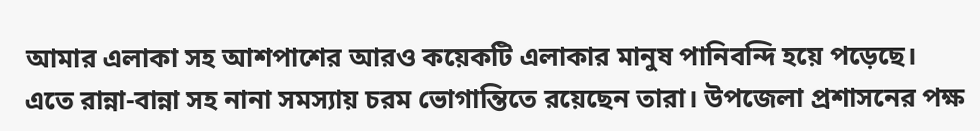আমার এলাকা সহ আশপাশের আরও কয়েকটি এলাকার মানুষ পানিবন্দি হয়ে পড়েছে। এতে রান্না-বান্না সহ নানা সমস্যায় চরম ভোগান্তিতে রয়েছেন তারা। উপজেলা প্রশাসনের পক্ষ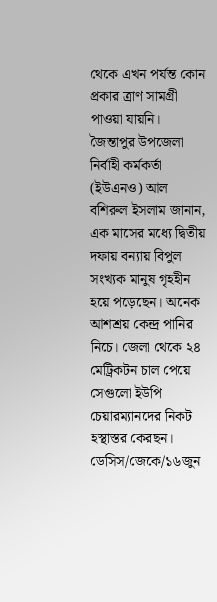থেকে এখন পর্যন্ত কোন প্রকার ত্রাণ সামগ্রী পাওয়া যায়নি।
জৈন্তাপুর উপজেলা নির্বাহী কর্মকর্তা (ইউএনও) আল বশিরুল ইসলাম জানান, এক মাসের মধ্যে দ্বিতীয় দফায় বন্যায় বিপুল সংখ্যক মানুষ গৃহহীন হয়ে পড়েছেন। অনেক আশশ্রয় কেন্দ্র পানির নিচে। জেলা থেকে ২৪ মেট্রিকটন চাল পেয়ে সেগুলো ইউপি চেয়ারম্যানদের নিকট হস্থাস্তর কেরছন।
ডেসিস/জেকে/১৬জুন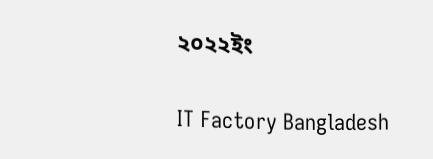২০২২ইং

IT Factory Bangladesh